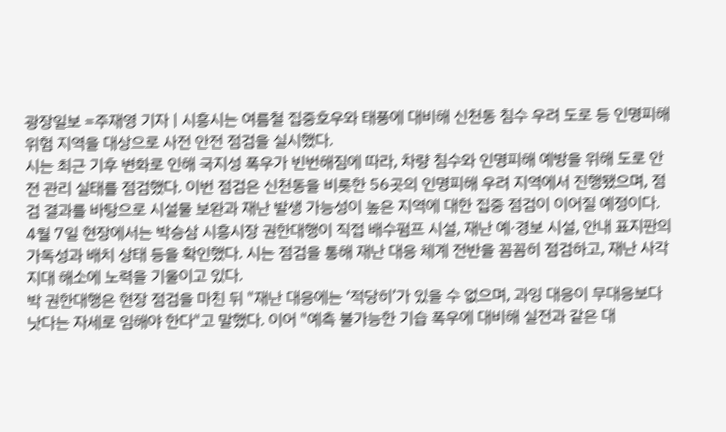광장일보 =주재영 기자 | 시흥시는 여름철 집중호우와 태풍에 대비해 신천동 침수 우려 도로 등 인명피해 위험 지역을 대상으로 사전 안전 점검을 실시했다.
시는 최근 기후 변화로 인해 국지성 폭우가 빈번해짐에 따라, 차량 침수와 인명피해 예방을 위해 도로 안전 관리 실태를 점검했다. 이번 점검은 신천동을 비롯한 56곳의 인명피해 우려 지역에서 진행됐으며, 점검 결과를 바탕으로 시설물 보완과 재난 발생 가능성이 높은 지역에 대한 집중 점검이 이어질 예정이다.
4월 7일 현장에서는 박승삼 시흥시장 권한대행이 직접 배수펌프 시설, 재난 예·경보 시설, 안내 표지판의 가독성과 배치 상태 등을 확인했다. 시는 점검을 통해 재난 대응 체계 전반을 꼼꼼히 점검하고, 재난 사각지대 해소에 노력을 기울이고 있다.
박 권한대행은 현장 점검을 마친 뒤 "재난 대응에는 ‘적당히’가 있을 수 없으며, 과잉 대응이 무대응보다 낫다는 자세로 임해야 한다"고 말했다. 이어 "예측 불가능한 기습 폭우에 대비해 실전과 같은 대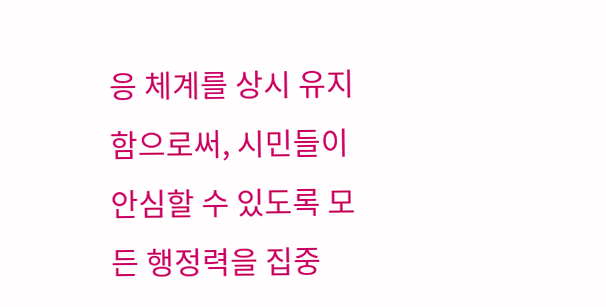응 체계를 상시 유지함으로써, 시민들이 안심할 수 있도록 모든 행정력을 집중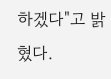하겠다"고 밝혔다.